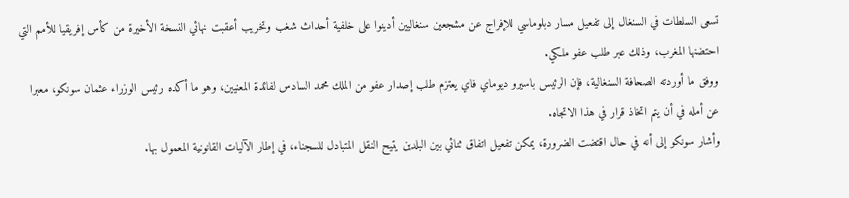تسعى السلطات في السنغال إلى تفعيل مسار دبلوماسي للإفراج عن مشجعين سنغاليين أدينوا على خلفية أحداث شغب وتخريب أعقبت نهائي النسخة الأخيرة من كأس إفريقيا للأمم التي احتضنها المغرب، وذلك عبر طلب عفو ملكي.
ووفق ما أوردته الصحافة السنغالية، فإن الرئيس باسيرو ديوماي فاي يعتزم طلب إصدار عفو من الملك محمد السادس لفائدة المعنيين، وهو ما أكده رئيس الوزراء عثمان سونكو، معبرا عن أمله في أن يتم اتخاذ قرار في هذا الاتجاه.
وأشار سونكو إلى أنه في حال اقتضت الضرورة، يمكن تفعيل اتفاق ثنائي بين البلدين يتيح النقل المتبادل للسجناء، في إطار الآليات القانونية المعمول بها.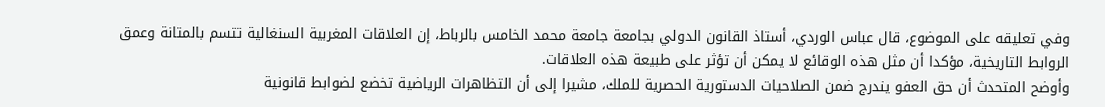وفي تعليقه على الموضوع، قال عباس الوردي، أستاذ القانون الدولي بجامعة جامعة محمد الخامس بالرباط، إن العلاقات المغربية السنغالية تتسم بالمتانة وعمق الروابط التاريخية، مؤكدا أن مثل هذه الوقائع لا يمكن أن تؤثر على طبيعة هذه العلاقات.
وأوضح المتحدث أن حق العفو يندرج ضمن الصلاحيات الدستورية الحصرية للملك، مشيرا إلى أن التظاهرات الرياضية تخضع لضوابط قانونية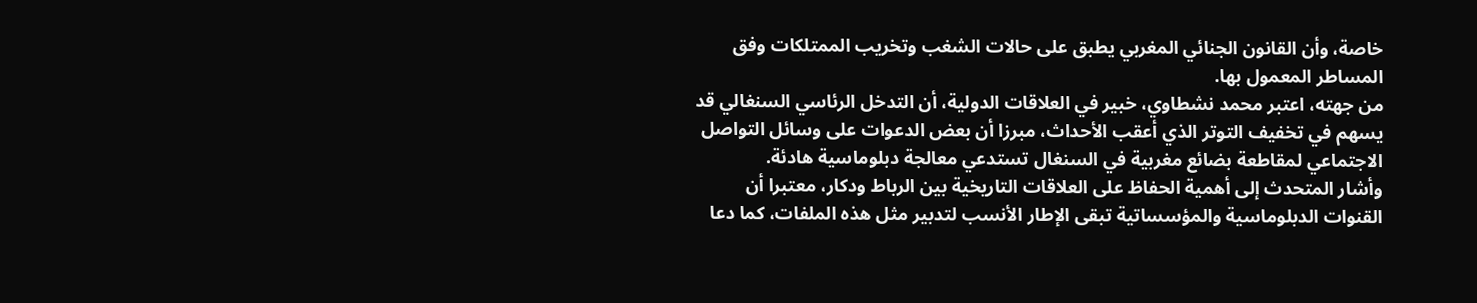خاصة، وأن القانون الجنائي المغربي يطبق على حالات الشغب وتخريب الممتلكات وفق المساطر المعمول بها.
من جهته، اعتبر محمد نشطاوي، خبير في العلاقات الدولية، أن التدخل الرئاسي السنغالي قد يسهم في تخفيف التوتر الذي أعقب الأحداث، مبرزا أن بعض الدعوات على وسائل التواصل الاجتماعي لمقاطعة بضائع مغربية في السنغال تستدعي معالجة دبلوماسية هادئة.
وأشار المتحدث إلى أهمية الحفاظ على العلاقات التاريخية بين الرباط ودكار، معتبرا أن القنوات الدبلوماسية والمؤسساتية تبقى الإطار الأنسب لتدبير مثل هذه الملفات، كما دعا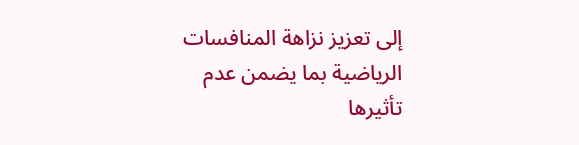إلى تعزيز نزاهة المنافسات الرياضية بما يضمن عدم تأثيرها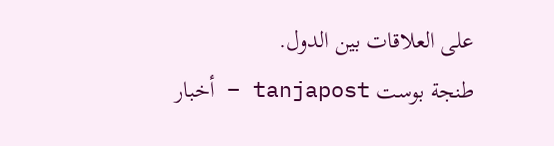على العلاقات بين الدول.
طنجة بوست tanjapost – أخبار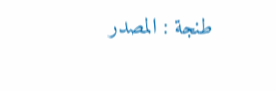طنجة : المصدر